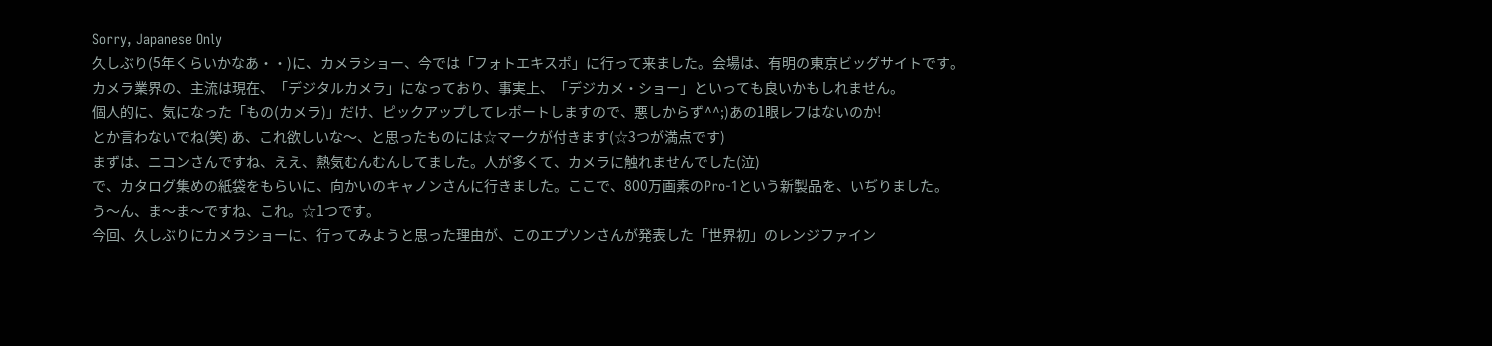Sorry, Japanese Only
久しぶり(5年くらいかなあ・・)に、カメラショー、今では「フォトエキスポ」に行って来ました。会場は、有明の東京ビッグサイトです。
カメラ業界の、主流は現在、「デジタルカメラ」になっており、事実上、「デジカメ・ショー」といっても良いかもしれません。
個人的に、気になった「もの(カメラ)」だけ、ピックアップしてレポートしますので、悪しからず^^;)あの1眼レフはないのか!
とか言わないでね(笑) あ、これ欲しいな〜、と思ったものには☆マークが付きます(☆3つが満点です)
まずは、ニコンさんですね、ええ、熱気むんむんしてました。人が多くて、カメラに触れませんでした(泣)
で、カタログ集めの紙袋をもらいに、向かいのキャノンさんに行きました。ここで、800万画素のPro-1という新製品を、いぢりました。
う〜ん、ま〜ま〜ですね、これ。☆1つです。
今回、久しぶりにカメラショーに、行ってみようと思った理由が、このエプソンさんが発表した「世界初」のレンジファイン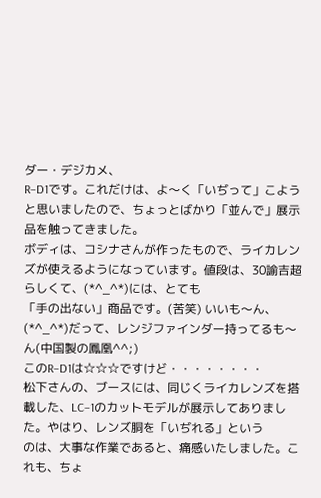ダー・デジカメ、
R−D1です。これだけは、よ〜く「いぢって」こようと思いましたので、ちょっとばかり「並んで」展示品を触ってきました。
ボディは、コシナさんが作ったもので、ライカレンズが使えるようになっています。値段は、30諭吉超らしくて、(*^_^*)には、とても
「手の出ない」商品です。(苦笑) いいも〜ん、(*^_^*)だって、レンジファインダー持ってるも〜ん(中国製の鳳凰^^;)
このR−D1は☆☆☆ですけど・・・・・・・・
松下さんの、ブースには、同じくライカレンズを搭載した、LC−1のカットモデルが展示してありました。やはり、レンズ胴を「いぢれる」という
のは、大事な作業であると、痛感いたしました。これも、ちょ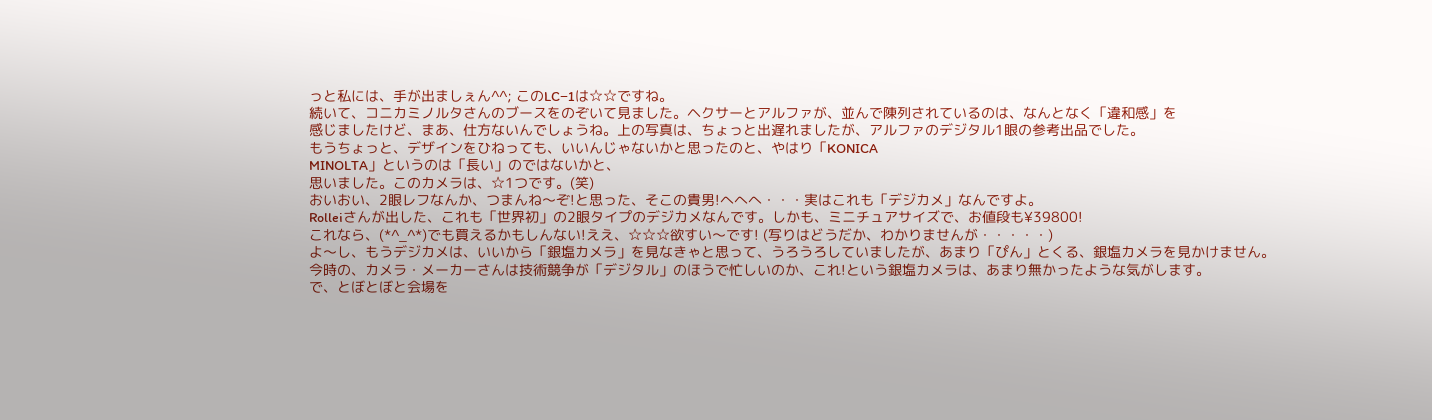っと私には、手が出ましぇん^^; このLC−1は☆☆ですね。
続いて、コニカミノルタさんのブースをのぞいて見ました。ヘクサーとアルファが、並んで陳列されているのは、なんとなく「違和感」を
感じましたけど、まあ、仕方ないんでしょうね。上の写真は、ちょっと出遅れましたが、アルファのデジタル1眼の参考出品でした。
もうちょっと、デザインをひねっても、いいんじゃないかと思ったのと、やはり「KONICA
MINOLTA」というのは「長い」のではないかと、
思いました。このカメラは、☆1つです。(笑)
おいおい、2眼レフなんか、つまんね〜ぞ!と思った、そこの貴男!へへへ・・・実はこれも「デジカメ」なんですよ。
Rolleiさんが出した、これも「世界初」の2眼タイプのデジカメなんです。しかも、ミニチュアサイズで、お値段も¥39800!
これなら、(*^_^*)でも買えるかもしんない!ええ、☆☆☆欲すい〜です! (写りはどうだか、わかりませんが・・・・・)
よ〜し、もうデジカメは、いいから「銀塩カメラ」を見なきゃと思って、うろうろしていましたが、あまり「ぴん」とくる、銀塩カメラを見かけません。
今時の、カメラ・メーカーさんは技術競争が「デジタル」のほうで忙しいのか、これ!という銀塩カメラは、あまり無かったような気がします。
で、とぼとぼと会場を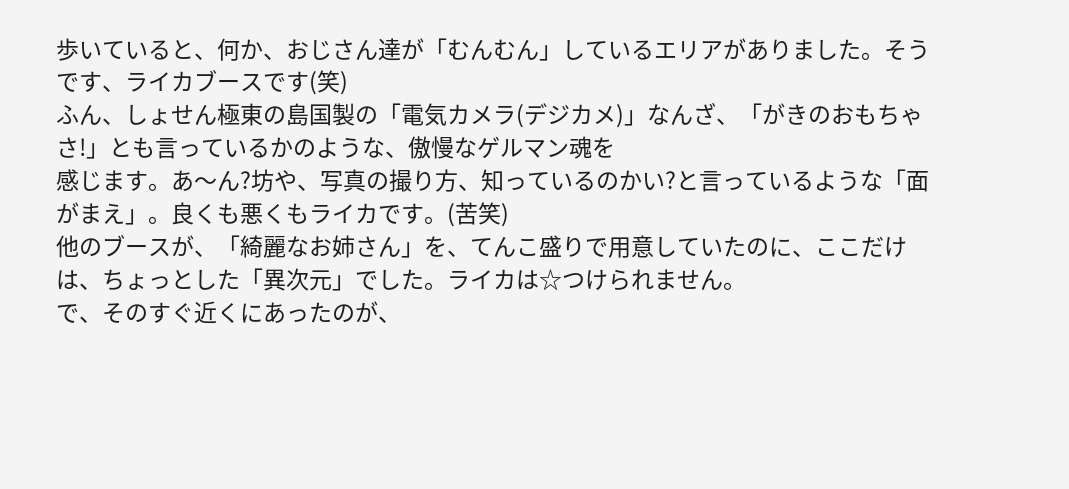歩いていると、何か、おじさん達が「むんむん」しているエリアがありました。そうです、ライカブースです(笑)
ふん、しょせん極東の島国製の「電気カメラ(デジカメ)」なんざ、「がきのおもちゃさ!」とも言っているかのような、傲慢なゲルマン魂を
感じます。あ〜ん?坊や、写真の撮り方、知っているのかい?と言っているような「面がまえ」。良くも悪くもライカです。(苦笑)
他のブースが、「綺麗なお姉さん」を、てんこ盛りで用意していたのに、ここだけは、ちょっとした「異次元」でした。ライカは☆つけられません。
で、そのすぐ近くにあったのが、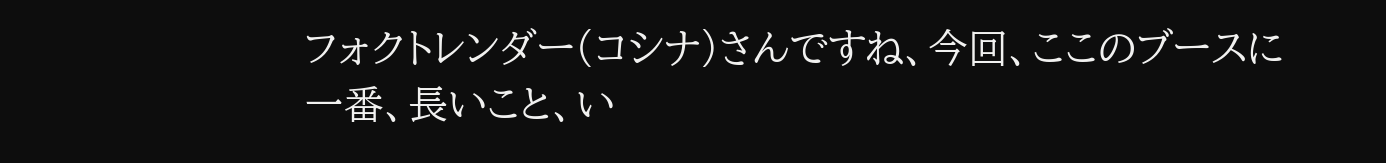フォクトレンダー(コシナ)さんですね、今回、ここのブースに一番、長いこと、い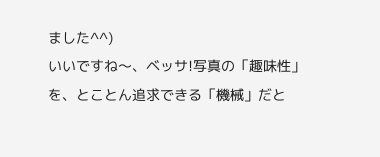ました^^)
いいですね〜、ベッサ!写真の「趣味性」を、とことん追求できる「機械」だと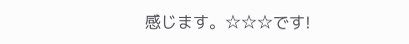感じます。☆☆☆です!